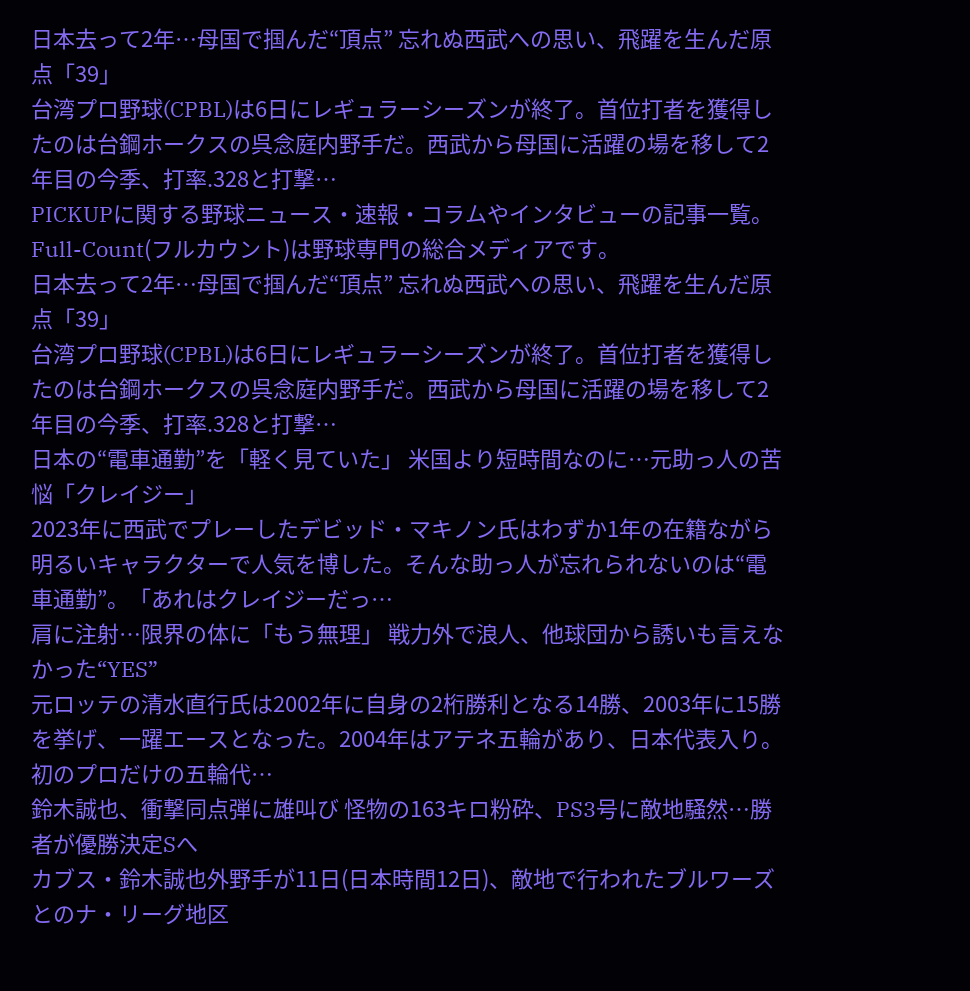日本去って2年…母国で掴んだ“頂点” 忘れぬ西武への思い、飛躍を生んだ原点「39」
台湾プロ野球(CPBL)は6日にレギュラーシーズンが終了。首位打者を獲得したのは台鋼ホークスの呉念庭内野手だ。西武から母国に活躍の場を移して2年目の今季、打率.328と打撃…
PICKUPに関する野球ニュース・速報・コラムやインタビューの記事一覧。Full-Count(フルカウント)は野球専門の総合メディアです。
日本去って2年…母国で掴んだ“頂点” 忘れぬ西武への思い、飛躍を生んだ原点「39」
台湾プロ野球(CPBL)は6日にレギュラーシーズンが終了。首位打者を獲得したのは台鋼ホークスの呉念庭内野手だ。西武から母国に活躍の場を移して2年目の今季、打率.328と打撃…
日本の“電車通勤”を「軽く見ていた」 米国より短時間なのに…元助っ人の苦悩「クレイジー」
2023年に西武でプレーしたデビッド・マキノン氏はわずか1年の在籍ながら明るいキャラクターで人気を博した。そんな助っ人が忘れられないのは“電車通勤”。「あれはクレイジーだっ…
肩に注射…限界の体に「もう無理」 戦力外で浪人、他球団から誘いも言えなかった“YES”
元ロッテの清水直行氏は2002年に自身の2桁勝利となる14勝、2003年に15勝を挙げ、一躍エースとなった。2004年はアテネ五輪があり、日本代表入り。初のプロだけの五輪代…
鈴木誠也、衝撃同点弾に雄叫び 怪物の163キロ粉砕、PS3号に敵地騒然…勝者が優勝決定Sへ
カブス・鈴木誠也外野手が11日(日本時間12日)、敵地で行われたブルワーズとのナ・リーグ地区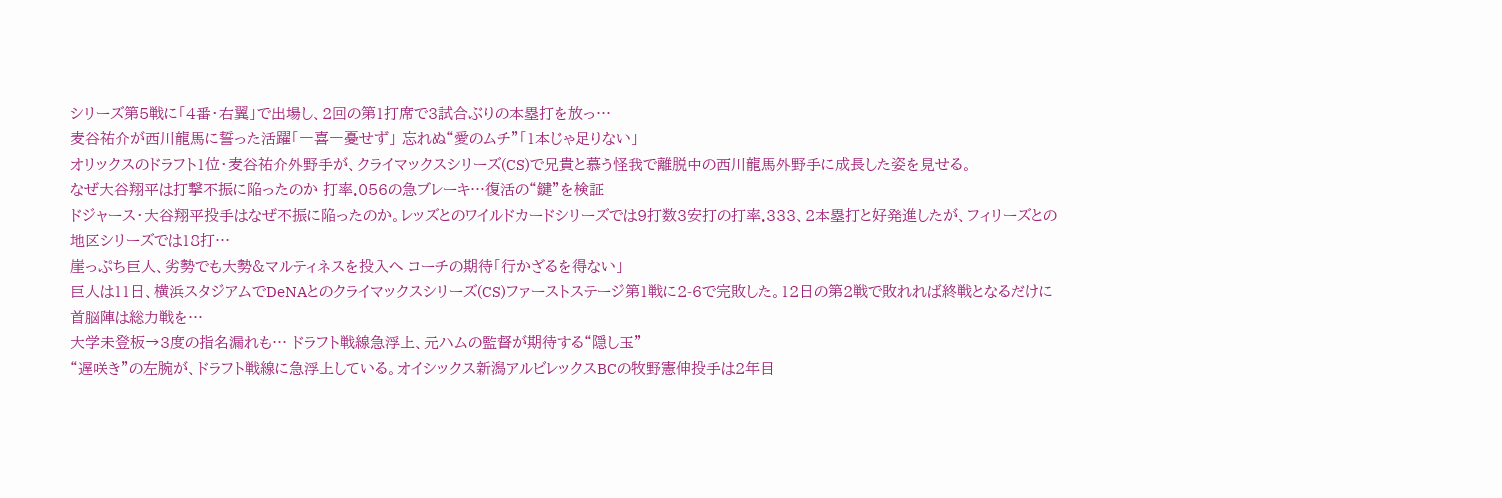シリーズ第5戦に「4番・右翼」で出場し、2回の第1打席で3試合ぶりの本塁打を放っ…
麦谷祐介が西川龍馬に誓った活躍「一喜一憂せず」 忘れぬ“愛のムチ”「1本じゃ足りない」
オリックスのドラフト1位・麦谷祐介外野手が、クライマックスシリーズ(CS)で兄貴と慕う怪我で離脱中の西川龍馬外野手に成長した姿を見せる。
なぜ大谷翔平は打撃不振に陥ったのか 打率.056の急ブレーキ…復活の“鍵”を検証
ドジャース・大谷翔平投手はなぜ不振に陥ったのか。レッズとのワイルドカードシリーズでは9打数3安打の打率.333、2本塁打と好発進したが、フィリーズとの地区シリーズでは18打…
崖っぷち巨人、劣勢でも大勢&マルティネスを投入へ コーチの期待「行かざるを得ない」
巨人は11日、横浜スタジアムでDeNAとのクライマックスシリーズ(CS)ファーストステージ第1戦に2-6で完敗した。12日の第2戦で敗れれば終戦となるだけに首脳陣は総力戦を…
大学未登板→3度の指名漏れも… ドラフト戦線急浮上、元ハムの監督が期待する“隠し玉”
“遅咲き”の左腕が、ドラフト戦線に急浮上している。オイシックス新潟アルビレックスBCの牧野憲伸投手は2年目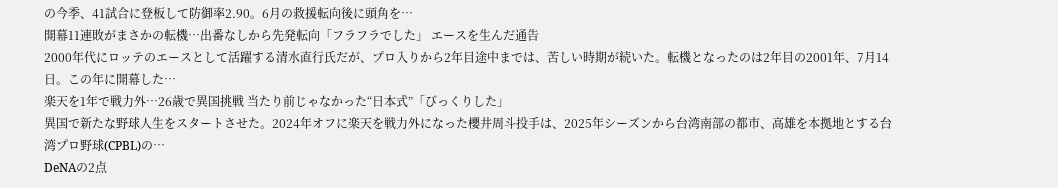の今季、41試合に登板して防御率2.90。6月の救援転向後に頭角を…
開幕11連敗がまさかの転機…出番なしから先発転向「フラフラでした」 エースを生んだ通告
2000年代にロッテのエースとして活躍する清水直行氏だが、プロ入りから2年目途中までは、苦しい時期が続いた。転機となったのは2年目の2001年、7月14日。この年に開幕した…
楽天を1年で戦力外…26歳で異国挑戦 当たり前じゃなかった“日本式”「びっくりした」
異国で新たな野球人生をスタートさせた。2024年オフに楽天を戦力外になった櫻井周斗投手は、2025年シーズンから台湾南部の都市、高雄を本拠地とする台湾プロ野球(CPBL)の…
DeNAの2点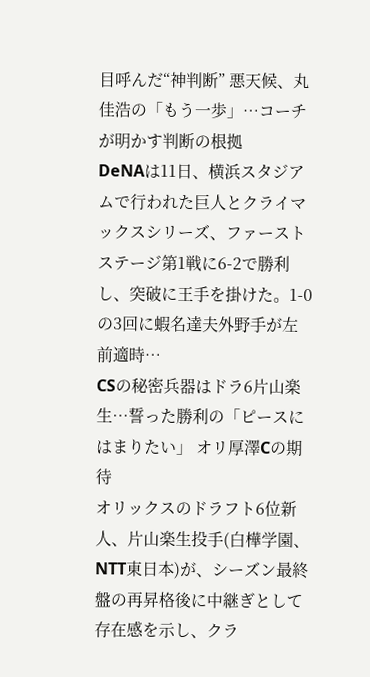目呼んだ“神判断” 悪天候、丸佳浩の「もう一歩」…コーチが明かす判断の根拠
DeNAは11日、横浜スタジアムで行われた巨人とクライマックスシリーズ、ファーストステージ第1戦に6-2で勝利し、突破に王手を掛けた。1-0の3回に蝦名達夫外野手が左前適時…
CSの秘密兵器はドラ6片山楽生…誓った勝利の「ピースにはまりたい」 オリ厚澤Cの期待
オリックスのドラフト6位新人、片山楽生投手(白樺学園、NTT東日本)が、シーズン最終盤の再昇格後に中継ぎとして存在感を示し、クラ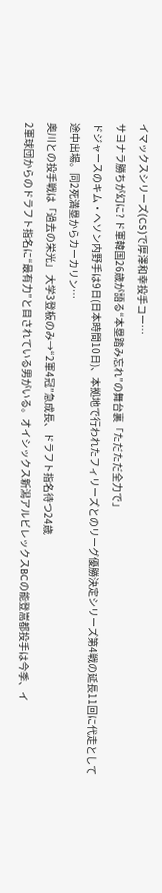イマックスシリーズ(CS)で厚澤和幸投手コー…
サヨナラ勝ちが幻に? ド軍韓国26歳が語る“本塁踏み忘れ”の舞台裏「ただただ全力で」
ドジャースのキム・ヘソン内野手は9日(日本時間10日)、本拠地で行われたフィリーズとのリーグ優勝決定シリーズ第4戦の延長11回に代走として途中出場。同2死満塁からカーカリン…
奥川との投手戦は「過去の栄光」 大学3登板のみ→“2軍4冠”急成長、ドラフト指名待つ24歳
2軍球団からのドラフト指名に“最有力”と目されている男がいる。オイシックス新潟アルビレックスBCの能登嵩都投手は今季、イ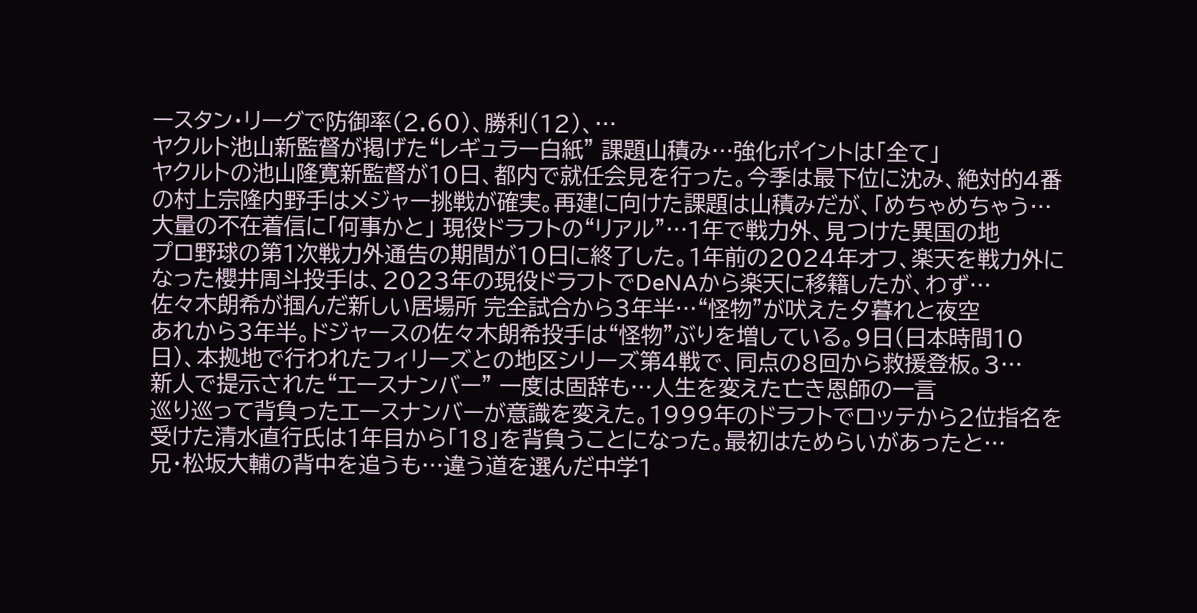ースタン・リーグで防御率(2.60)、勝利(12)、…
ヤクルト池山新監督が掲げた“レギュラー白紙” 課題山積み…強化ポイントは「全て」
ヤクルトの池山隆寛新監督が10日、都内で就任会見を行った。今季は最下位に沈み、絶対的4番の村上宗隆内野手はメジャー挑戦が確実。再建に向けた課題は山積みだが、「めちゃめちゃう…
大量の不在着信に「何事かと」 現役ドラフトの“リアル”…1年で戦力外、見つけた異国の地
プロ野球の第1次戦力外通告の期間が10日に終了した。1年前の2024年オフ、楽天を戦力外になった櫻井周斗投手は、2023年の現役ドラフトでDeNAから楽天に移籍したが、わず…
佐々木朗希が掴んだ新しい居場所 完全試合から3年半…“怪物”が吠えた夕暮れと夜空
あれから3年半。ドジャースの佐々木朗希投手は“怪物”ぶりを増している。9日(日本時間10日)、本拠地で行われたフィリーズとの地区シリーズ第4戦で、同点の8回から救援登板。3…
新人で提示された“エースナンバー” 一度は固辞も…人生を変えた亡き恩師の一言
巡り巡って背負ったエースナンバーが意識を変えた。1999年のドラフトでロッテから2位指名を受けた清水直行氏は1年目から「18」を背負うことになった。最初はためらいがあったと…
兄・松坂大輔の背中を追うも…違う道を選んだ中学1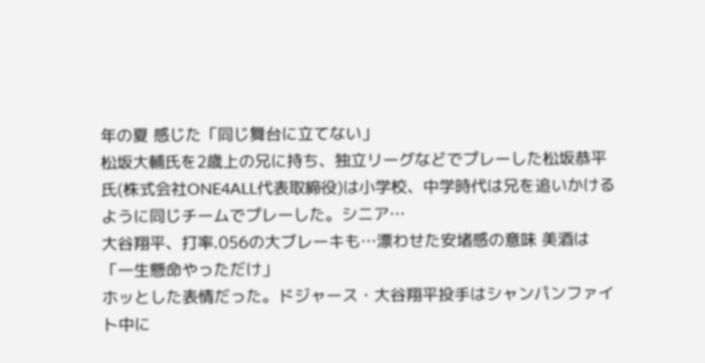年の夏 感じた「同じ舞台に立てない」
松坂大輔氏を2歳上の兄に持ち、独立リーグなどでプレーした松坂恭平氏(株式会社ONE4ALL代表取締役)は小学校、中学時代は兄を追いかけるように同じチームでプレーした。シニア…
大谷翔平、打率.056の大ブレーキも…漂わせた安堵感の意味 美酒は「一生懸命やっただけ」
ホッとした表情だった。ドジャース・大谷翔平投手はシャンパンファイト中に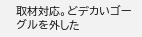取材対応。どデカいゴーグルを外した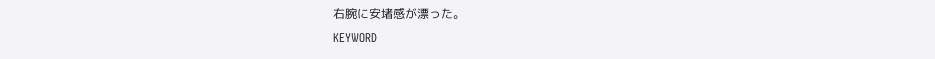右腕に安堵感が漂った。
KEYWORD